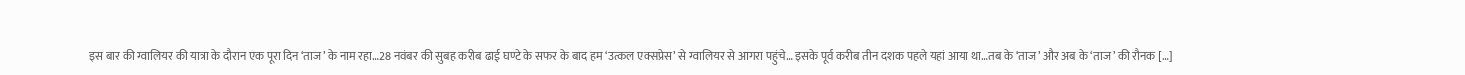इस बार की ग्वालियर की यात्रा के दौरान एक पूरा दिन ‘ताज’ के नाम रहा…28 नवंबर की सुबह करीब ढाई घण्टे के सफर के बाद हम ‘उत्कल एक्सप्रेस’ से ग्वालियर से आगरा पहुंचे… इसके पूर्व करीब तीन दशक पहले यहां आया था…तब के ‘ताज’ और अब के ‘ताज’ की रौनक […]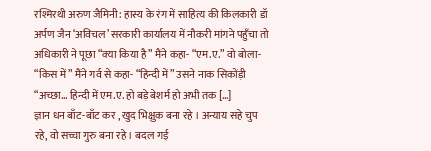रश्मिरथी अरुण जैमिनी: हास्य के रंग में साहित्य की किलकारी डॉ अर्पण जैन ‘अविचल’ सरकारी कार्यालय में नौकरी मांगने पहुँचा तो अधिकारी ने पूछा “क्या किया है” मैंने कहा- “एम.ए.” वो बोला- “किस में” मैंने गर्व से कहा- “हिन्दी में” उसने नाक सिकोंड़ी “अच्छा… हिन्दी में एम.ए. हो बड़े बेशर्म हो अभी तक […]
ज्ञान धन बाँट-बाँट कर , खुद भिक्षुक बना रहे । अन्याय सहे चुप रहे, वो सच्चा गुरु बना रहे । बदल गई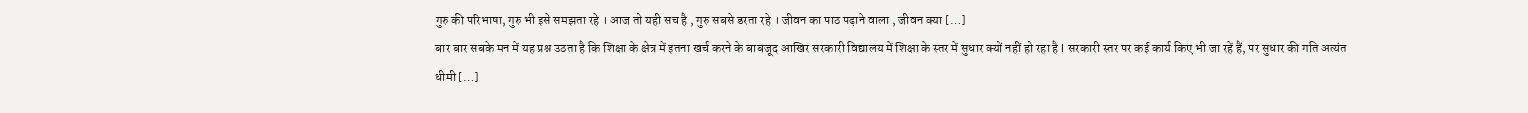गुरु की परिभाषा, गुरु भी इसे समझता रहे । आज तो यही सच है , गुरु सबसे डरता रहे । जीवन का पाठ पढ़ाने वाला , जीवन क्या […]
बार बार सबके मन में यह प्रश्न उठता है कि शिक्षा के क्षेत्र में इतना खर्च करने के बाबजूद आखिर सरकारी विद्यालय में शिक्षा के स्तर में सुधार क्यों नहीं हो रहा है l सरकारी स्तर पर कई कार्य किए भी जा रहें हैं, पर सुधार की गति अत्यंत धीमी […]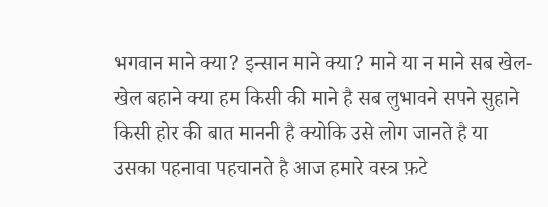भगवान माने क्या? इन्सान माने क्या? माने या न माने सब खेल-खेल बहाने क्या हम किसी की माने है सब लुभावने सपने सुहाने किसी होर की बात माननी है क्योकि उसे लोग जानते है या उसका पहनावा पहचानते है आज हमारे वस्त्र फ़टे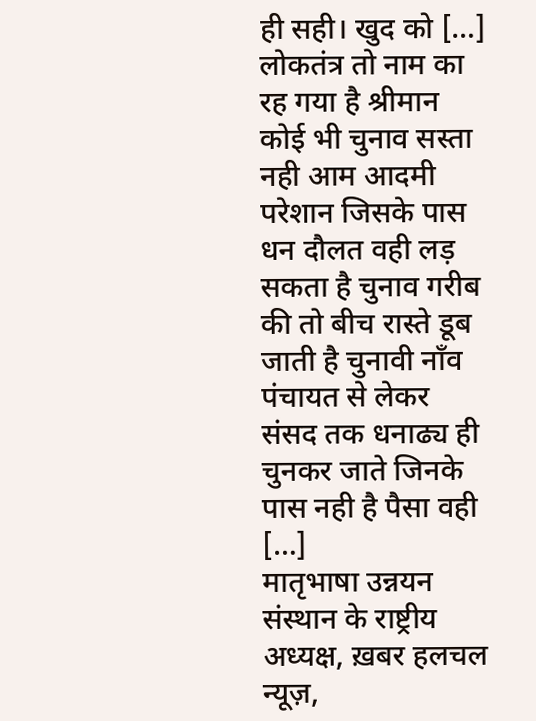ही सही। खुद को […]
लोकतंत्र तो नाम का रह गया है श्रीमान कोई भी चुनाव सस्ता नही आम आदमी परेशान जिसके पास धन दौलत वही लड़ सकता है चुनाव गरीब की तो बीच रास्ते डूब जाती है चुनावी नाँव पंचायत से लेकर संसद तक धनाढ्य ही चुनकर जाते जिनके पास नही है पैसा वही […]
मातृभाषा उन्नयन संस्थान के राष्ट्रीय अध्यक्ष, ख़बर हलचल न्यूज़,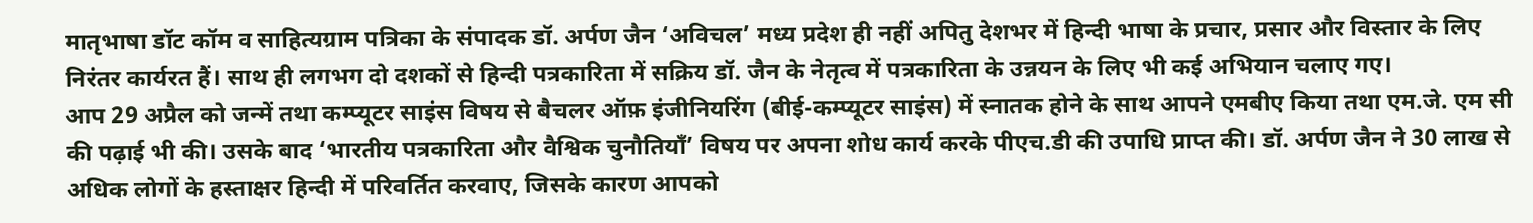मातृभाषा डॉट कॉम व साहित्यग्राम पत्रिका के संपादक डॉ. अर्पण जैन ‘अविचल’ मध्य प्रदेश ही नहीं अपितु देशभर में हिन्दी भाषा के प्रचार, प्रसार और विस्तार के लिए निरंतर कार्यरत हैं। साथ ही लगभग दो दशकों से हिन्दी पत्रकारिता में सक्रिय डॉ. जैन के नेतृत्व में पत्रकारिता के उन्नयन के लिए भी कई अभियान चलाए गए।
आप 29 अप्रैल को जन्में तथा कम्प्यूटर साइंस विषय से बैचलर ऑफ़ इंजीनियरिंग (बीई-कम्प्यूटर साइंस) में स्नातक होने के साथ आपने एमबीए किया तथा एम.जे. एम सी की पढ़ाई भी की। उसके बाद ‘भारतीय पत्रकारिता और वैश्विक चुनौतियाँ’ विषय पर अपना शोध कार्य करके पीएच.डी की उपाधि प्राप्त की। डॉ. अर्पण जैन ने 30 लाख से अधिक लोगों के हस्ताक्षर हिन्दी में परिवर्तित करवाए, जिसके कारण आपको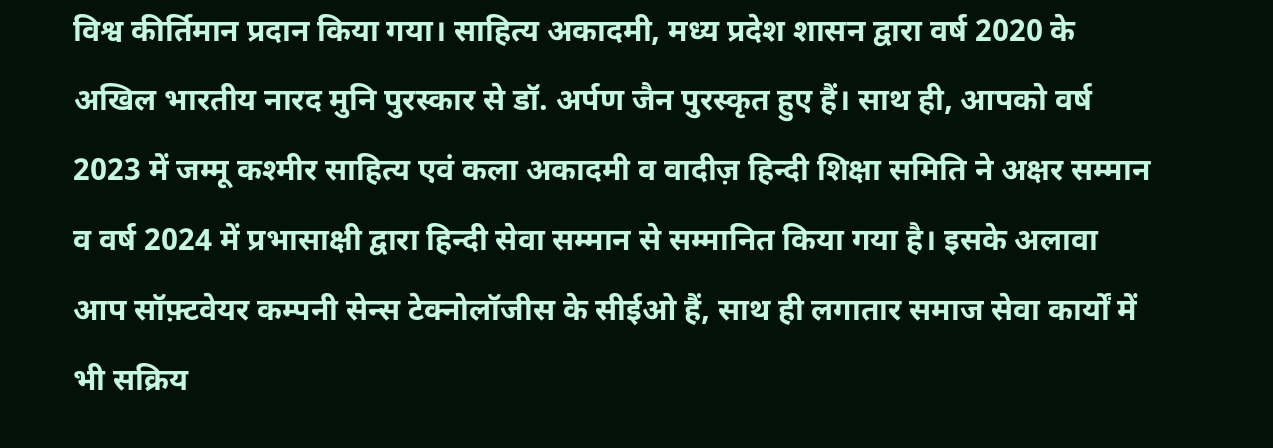विश्व कीर्तिमान प्रदान किया गया। साहित्य अकादमी, मध्य प्रदेश शासन द्वारा वर्ष 2020 के अखिल भारतीय नारद मुनि पुरस्कार से डॉ. अर्पण जैन पुरस्कृत हुए हैं। साथ ही, आपको वर्ष 2023 में जम्मू कश्मीर साहित्य एवं कला अकादमी व वादीज़ हिन्दी शिक्षा समिति ने अक्षर सम्मान व वर्ष 2024 में प्रभासाक्षी द्वारा हिन्दी सेवा सम्मान से सम्मानित किया गया है। इसके अलावा आप सॉफ़्टवेयर कम्पनी सेन्स टेक्नोलॉजीस के सीईओ हैं, साथ ही लगातार समाज सेवा कार्यों में भी सक्रिय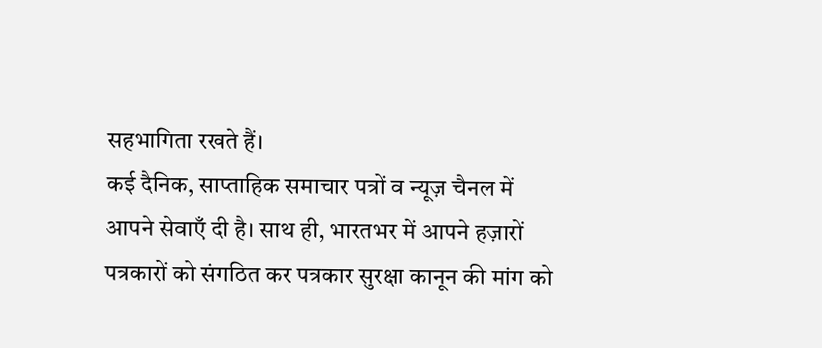सहभागिता रखते हैं।
कई दैनिक, साप्ताहिक समाचार पत्रों व न्यूज़ चैनल में आपने सेवाएँ दी है। साथ ही, भारतभर में आपने हज़ारों पत्रकारों को संगठित कर पत्रकार सुरक्षा कानून की मांग को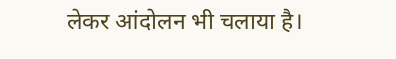लेकर आंदोलन भी चलाया है।